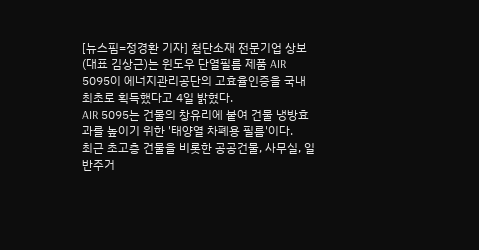[뉴스핌=정경환 기자] 첨단소재 전문기업 상보(대표 김상근)는 윈도우 단열필름 제품 AIR 5095이 에너지관리공단의 고효율인증을 국내 최초로 획득했다고 4일 밝혔다.
AIR 5095는 건물의 창유리에 붙여 건물 냉방효과를 높이기 위한 '태양열 차폐용 필름'이다.
최근 초고층 건물을 비롯한 공공건물, 사무실, 일반주거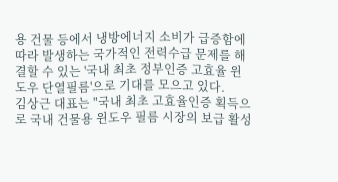용 건물 등에서 냉방에너지 소비가 급증함에 따라 발생하는 국가적인 전력수급 문제를 해결할 수 있는 '국내 최초 정부인증 고효율 윈도우 단열필름'으로 기대를 모으고 있다.
김상근 대표는 "국내 최초 고효율인증 획득으로 국내 건물용 윈도우 필름 시장의 보급 활성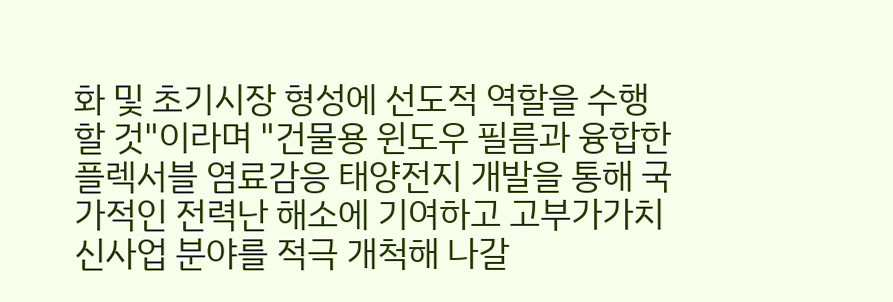화 및 초기시장 형성에 선도적 역할을 수행할 것"이라며 "건물용 윈도우 필름과 융합한 플렉서블 염료감응 태양전지 개발을 통해 국가적인 전력난 해소에 기여하고 고부가가치 신사업 분야를 적극 개척해 나갈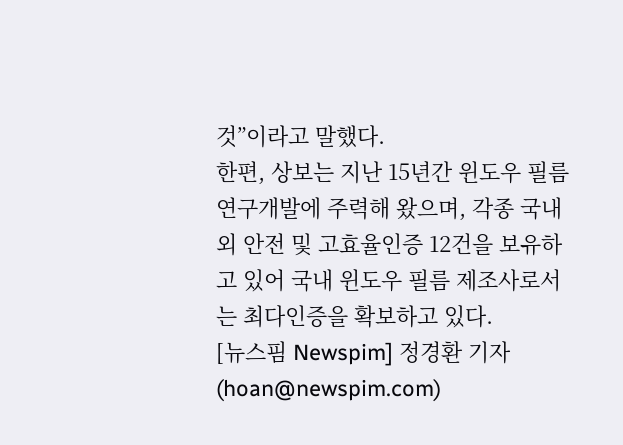것”이라고 말했다.
한편, 상보는 지난 15년간 윈도우 필름 연구개발에 주력해 왔으며, 각종 국내외 안전 및 고효율인증 12건을 보유하고 있어 국내 윈도우 필름 제조사로서는 최다인증을 확보하고 있다.
[뉴스핌 Newspim] 정경환 기자 (hoan@newspim.com)